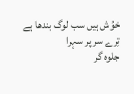خوُش ہیں سب لوگ بندھا ہے تِرے سر پر سہرا
جلوہ گر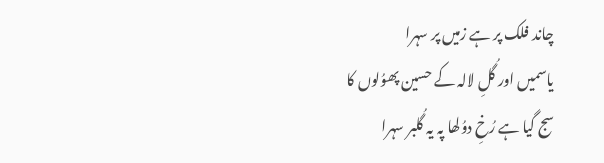چاند فلک پر ہے زمیں پر سہرا
یاسمیں اور گُلِ لالہ کے حسین پھوُلوں کا
سج گیا ہے رُخِ دوُلھا پہ یہ گُلبر سہرا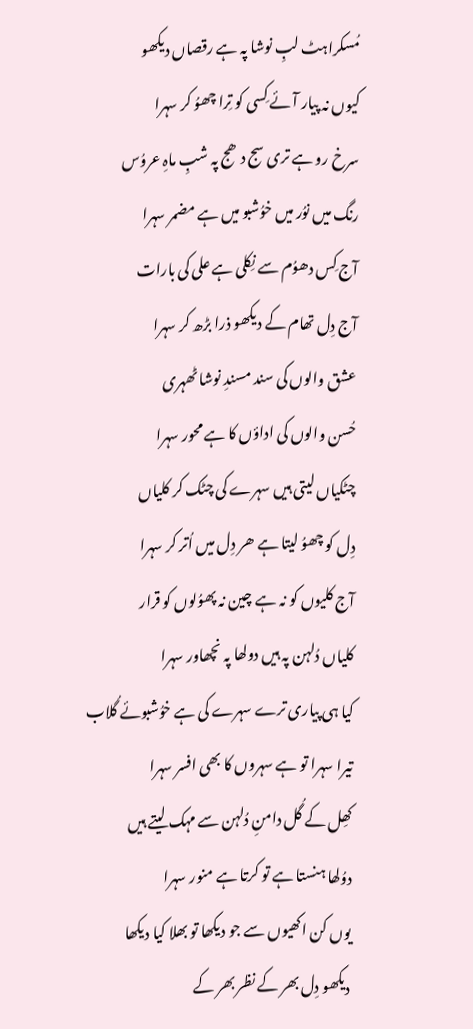مُسکراہٹ لبِ نوشا پہ ہے رقصاں دیکھو
کیوں نہ پیار آئے کِسی کو تِرا چھوُ کر سہرا
سرخ رو ہے تری سج دھج پہ شبِ ماہِ عروُس
رنگ میں نوُر میں خوُشبو میں ہے مضمر سہرا
آج کِس دھوُم سے نِکلی ہے علی کی بارات
آج دِل تھام کے دیکھو ذرا بڑھ کر سہرا
عشق والوں کی سند مسندِ نوشا ٹھہری
حُسن والوں کی اداؤں کا ہے محور سہرا
چٹکیاں لیتی ہیں سہرے کی چٹک کر کلیاں
دِل کو چھوُ لیتا ہے ھر دِل میں اُتر کر سہرا
آج کلیوں کو نہ ہے چین نہ پھوُلوں کو قرار
کلیاں دُلہن پہ ہیں دولھا پہ نچھاور سہرا
کیا ہی پیاری ترے سہرے کی ہے خوُشبوئے گُلاب
تیرا سہرا تو ہے سہروں کا بھی افسر سہرا
کھِل کے گُل دامنِ دُلہن سے مہک لیتے ہیں
دوُلھا ہنستا ہے تو کرتا ہے منور سہرا
یوں کن اکھیوں سے جو دیکھا تو بھلا کیا دیکھا
دیکھو دِل بھر کے نظر بھر کے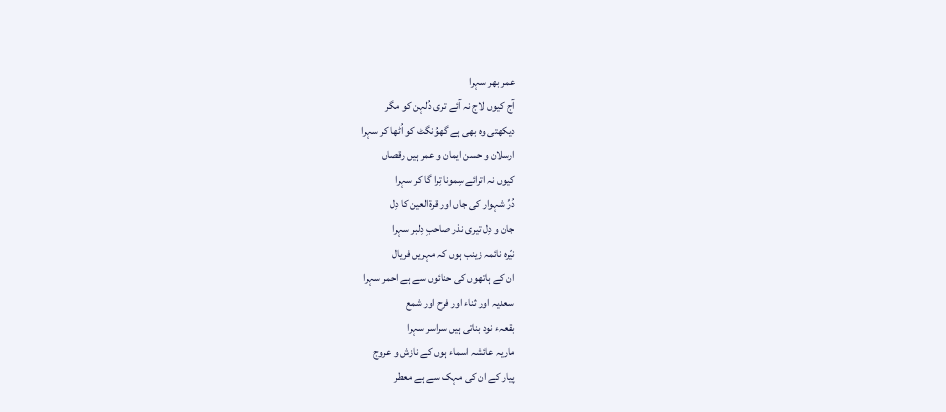عمر بھر سہرا
آج کیوں لاج نہ آئے تری دُلہن کو مگر
دیکھتی وہ بھی ہے گھوُنگٹ کو اُٹھا کر سہرا
ارسلان و حسن ایمان و عمر ہیں رقصاں
کیوں نہ اترائے سِمونا تِرا گا کر سہرا
دُرِّ شہوار کی جاں اور قرۃالعین کا دِل
جان و دِل تیری نذر صاحبِ دِلبر سہرا
نیّرہ نائمہ زینب ہوں کہ مہریں فریال
ان کے ہاتھوں کی حنائوں سے ہے احمر سہرا
سعدیہ اور ثناء اور فرح اور شمع
بقعہء نود بناتی ہیں سراسر سہرا
ماریہ عائشہ اسماء ہوں کے نازش و عروج
پیار کے ان کی مہک سے ہے معطر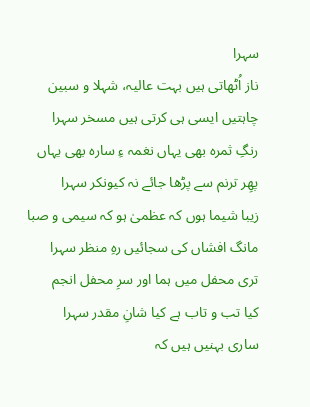سہرا
ناز اُٹھاتی ہیں بہت عالیہ، شہلا و سبین
چاہتیں ایسی ہی کرتی ہیں مسخر سہرا
رنگِ ثمرہ بھی یہاں نغمہ ءِ سارہ بھی یہاں
پھِر ترنم سے پڑھا جائے نہ کیونکر سہرا
زیبا شیما ہوں کہ عظمیٰ ہو کہ سیمی و صبا
مانگ افشاں کی سجائیں رہِ منظر سہرا
تری محفل میں ہما اور سرِ محفل انجم
کیا تب و تاب ہے کیا شانِ مقدر سہرا
ساری بہنیں ہیں کہ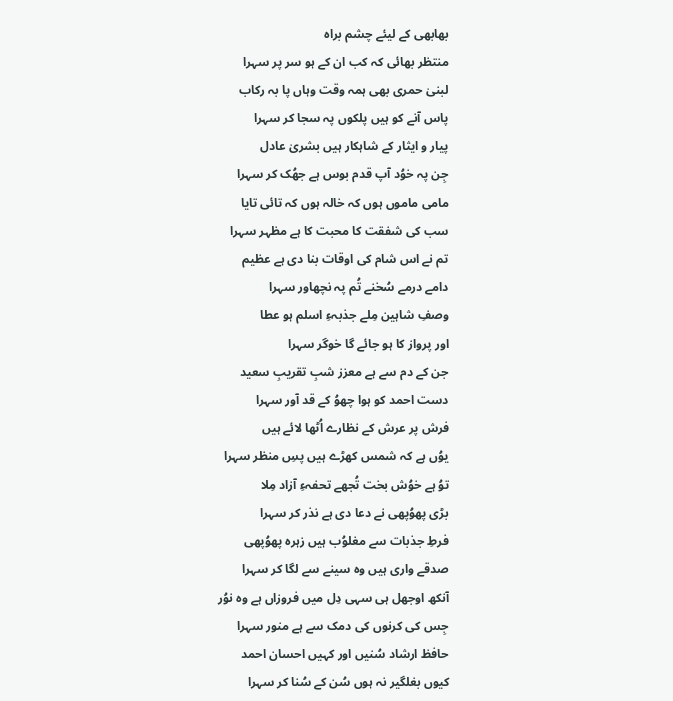بھابھی کے لیئے چشم براہ
منتظر بھائی کہ کب ان کے ہو سر پر سہرا
لبنیٰ حمری بھی ہمہ وقت وہاں پا بہ رکاب
پاس آنے کو ہیں پلکوں پہ سجا کر سہرا
پیار و ایثار کے شاہکار ہیں بشریٰ عادل
جِن پہ خوُد آپ قدم بوس ہے جھُک کر سہرا
مامی ماموں ہوں کہ خالہ ہوں کہ تائی تایا
سب کی شفقت کا محبت کا ہے مظہر سہرا
تم نے اس شام کی اوقات بنا دی ہے عظیم
دامے درمے سُخنے تُم پہ نچھاور سہرا
وصفِ شاہین مِلے جذبہءِ اسلم ہو عطا
اور پرواز کا ہو جائے گا خوگر سہرا
جن کے دم سے ہے معزز شبِ تقریبِ سعید
دست احمد کو ہوا چھوُ کے قد آور سہرا
فرش پر عرش کے نظارے اُٹھا لائے ہیں
یوُں ہے کہ شمس کھڑے ہیں پسِ منظر سہرا
توُ ہے خوُش بخت تُجھے تحفہءِ آزاد مِلا
بڑی پھوُپھی نے دعا دی ہے نذر کر سہرا
فرطِ جذبات سے مغلوُب ہیں زہرہ پھوُپھی
صدقے واری ہیں وہ سینے سے لگا کر سہرا
آنکھ اوجھل ہی سہی دِل میں فروزاں ہے وہ نوُر
جِس کی کرنوں کی دمک سے ہے منور سہرا
حافظ ارشاد سُنیں اور کہیں احسان احمد
کیوں بغلگیر نہ ہوں سُن کے سُنا کر سہرا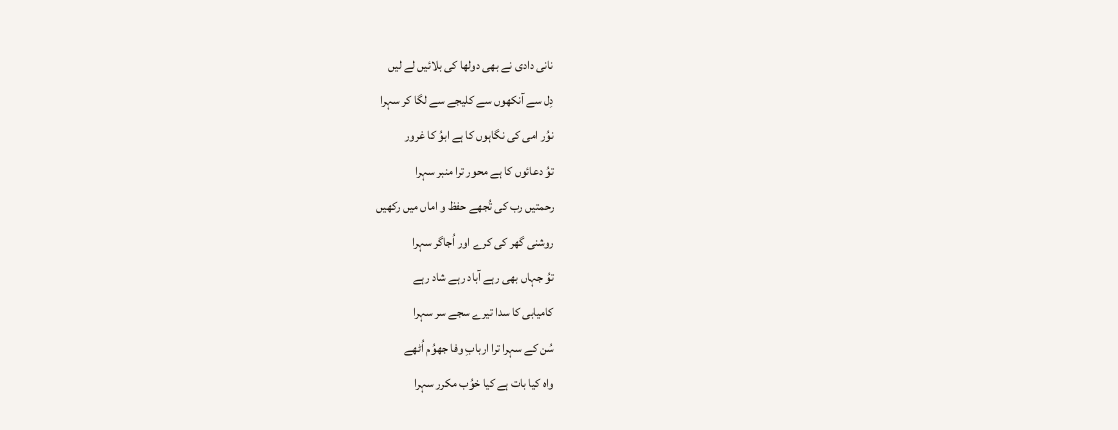نانی دادی نے بھی دولھا کی بلائیں لے لیں
دِل سے آنکھوں سے کلیجے سے لگا کر سہرا
نوُر امی کی نگاہوں کا ہے ابوُ کا غرور
توُ دعائوں کا ہے محور ترا منبر سہرا
رحمتیں رب کی تُجھے حفظ و اماں میں رکھیں
روشنی گھر کی کرے اور اُجاگر سہرا
توُ جہاں بھی رہے آباد رہے شاد رہے
کامیابی کا سدا تیرے سجے سر سہرا
سُن کے سہرا ترا اربابِ وفا جھوُم اُٹھے
واہ کیا بات ہے کیا خوُب مکرر سہرا